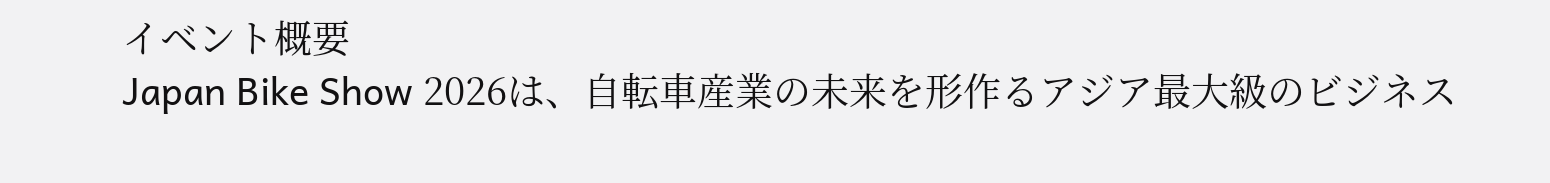イベント概要
Japan Bike Show 2026は、自転車産業の未来を形作るアジア最大級のビジネス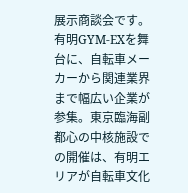展示商談会です。有明GYM-EXを舞台に、自転車メーカーから関連業界まで幅広い企業が参集。東京臨海副都心の中核施設での開催は、有明エリアが自転車文化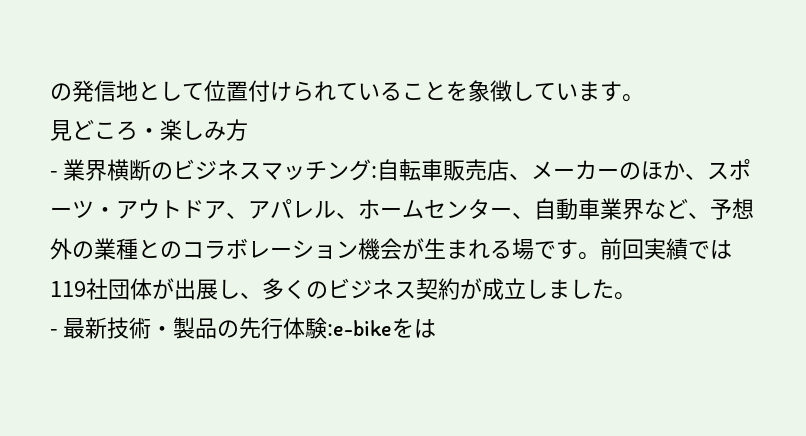の発信地として位置付けられていることを象徴しています。
見どころ・楽しみ方
- 業界横断のビジネスマッチング:自転車販売店、メーカーのほか、スポーツ・アウトドア、アパレル、ホームセンター、自動車業界など、予想外の業種とのコラボレーション機会が生まれる場です。前回実績では119社団体が出展し、多くのビジネス契約が成立しました。
- 最新技術・製品の先行体験:e-bikeをは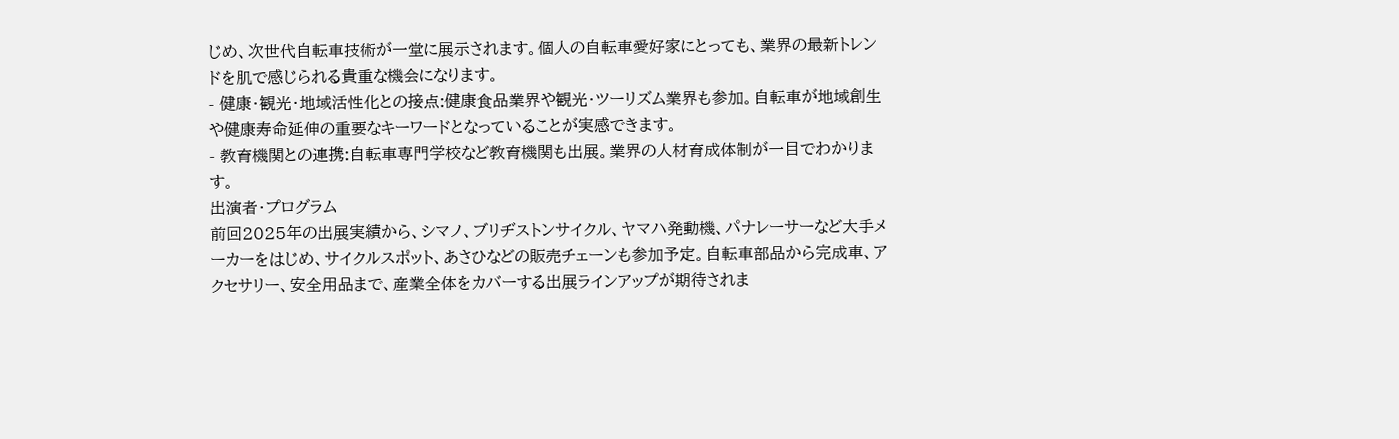じめ、次世代自転車技術が一堂に展示されます。個人の自転車愛好家にとっても、業界の最新トレンドを肌で感じられる貴重な機会になります。
- 健康・観光・地域活性化との接点:健康食品業界や観光・ツーリズム業界も参加。自転車が地域創生や健康寿命延伸の重要なキーワードとなっていることが実感できます。
- 教育機関との連携:自転車専門学校など教育機関も出展。業界の人材育成体制が一目でわかります。
出演者・プログラム
前回2025年の出展実績から、シマノ、ブリヂストンサイクル、ヤマハ発動機、パナレーサーなど大手メーカーをはじめ、サイクルスポット、あさひなどの販売チェーンも参加予定。自転車部品から完成車、アクセサリー、安全用品まで、産業全体をカバーする出展ラインアップが期待されま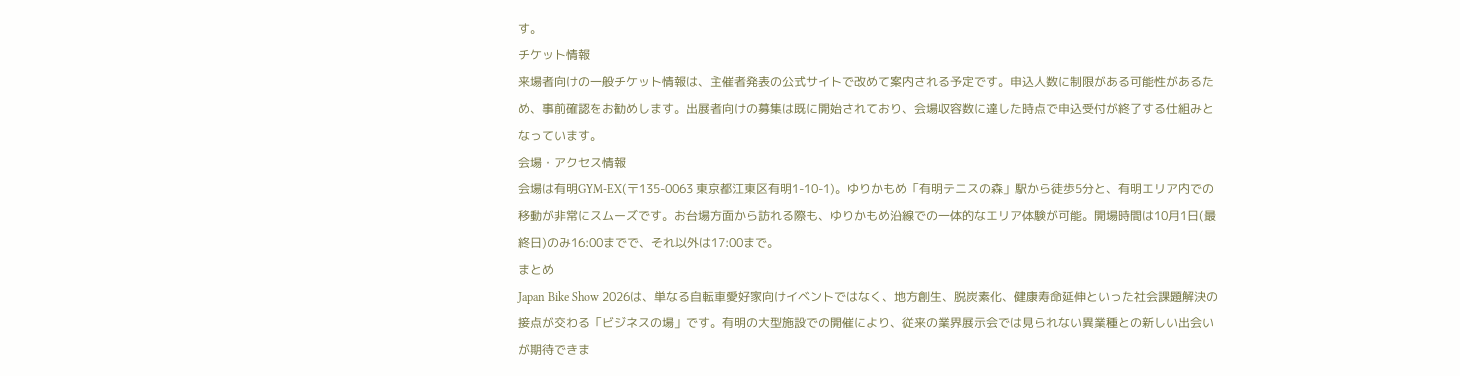す。
チケット情報
来場者向けの一般チケット情報は、主催者発表の公式サイトで改めて案内される予定です。申込人数に制限がある可能性があるため、事前確認をお勧めします。出展者向けの募集は既に開始されており、会場収容数に達した時点で申込受付が終了する仕組みとなっています。
会場・アクセス情報
会場は有明GYM-EX(〒135-0063 東京都江東区有明1-10-1)。ゆりかもめ「有明テニスの森」駅から徒歩5分と、有明エリア内での移動が非常にスムーズです。お台場方面から訪れる際も、ゆりかもめ沿線での一体的なエリア体験が可能。開場時間は10月1日(最終日)のみ16:00までで、それ以外は17:00まで。
まとめ
Japan Bike Show 2026は、単なる自転車愛好家向けイベントではなく、地方創生、脱炭素化、健康寿命延伸といった社会課題解決の接点が交わる「ビジネスの場」です。有明の大型施設での開催により、従来の業界展示会では見られない異業種との新しい出会いが期待できま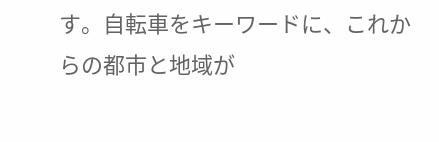す。自転車をキーワードに、これからの都市と地域が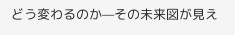どう変わるのか—その未来図が見え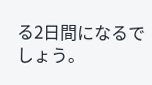る2日間になるでしょう。